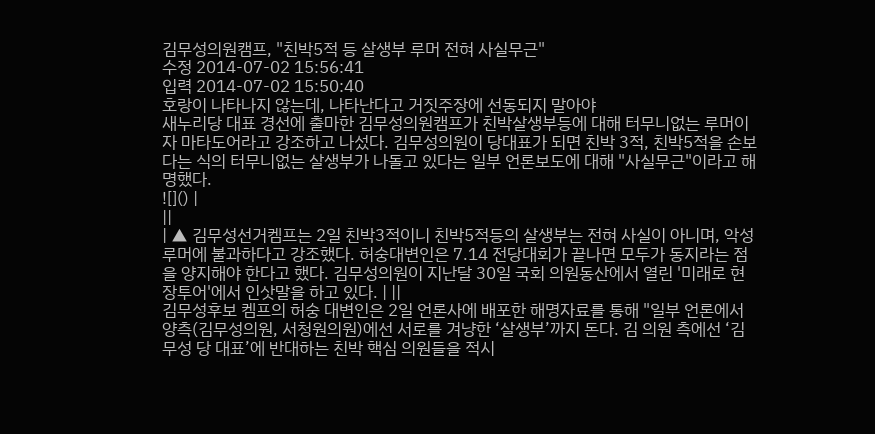김무성의원캠프, "친박5적 등 살생부 루머 전혀 사실무근"
수정 2014-07-02 15:56:41
입력 2014-07-02 15:50:40
호랑이 나타나지 않는데, 나타난다고 거짓주장에 선동되지 말아야
새누리당 대표 경선에 출마한 김무성의원캠프가 친박살생부등에 대해 터무니없는 루머이자 마타도어라고 강조하고 나섰다. 김무성의원이 당대표가 되면 친박 3적, 친박5적을 손보다는 식의 터무니없는 살생부가 나돌고 있다는 일부 언론보도에 대해 "사실무근"이라고 해명했다.
![]() |
||
| ▲ 김무성선거켐프는 2일 친박3적이니 친박5적등의 살생부는 전혀 사실이 아니며, 악성 루머에 불과하다고 강조했다. 허숭대변인은 7.14 전당대회가 끝나면 모두가 동지라는 점을 양지해야 한다고 했다. 김무성의원이 지난달 30일 국회 의원동산에서 열린 '미래로 현장투어'에서 인삿말을 하고 있다. | ||
김무성후보 켐프의 허숭 대변인은 2일 언론사에 배포한 해명자료를 통해 "일부 언론에서 양측(김무성의원, 서청원의원)에선 서로를 겨냥한 ‘살생부’까지 돈다. 김 의원 측에선 ‘김무성 당 대표’에 반대하는 친박 핵심 의원들을 적시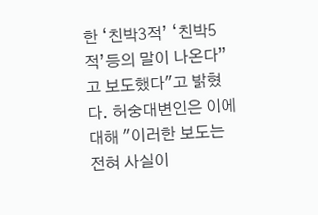한 ‘친박3적’ ‘친박5적’등의 말이 나온다”고 보도했다"고 밝혔다. 허숭대변인은 이에대해 "이러한 보도는 전혀 사실이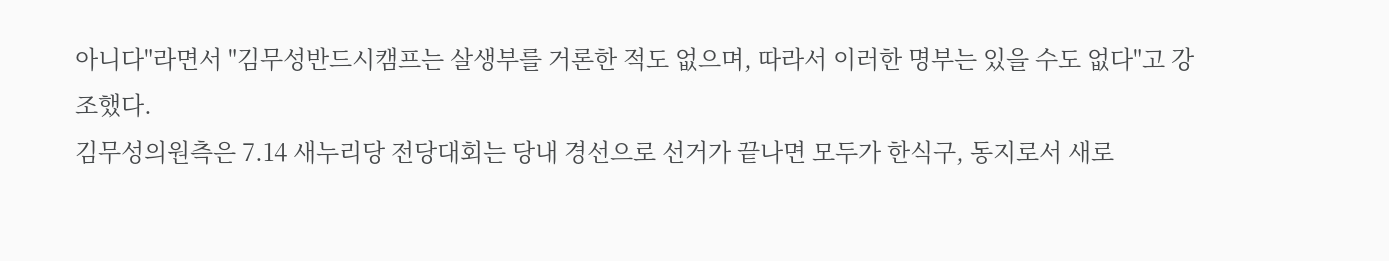아니다"라면서 "김무성반드시캠프는 살생부를 거론한 적도 없으며, 따라서 이러한 명부는 있을 수도 없다"고 강조했다.
김무성의원측은 7.14 새누리당 전당대회는 당내 경선으로 선거가 끝나면 모두가 한식구, 동지로서 새로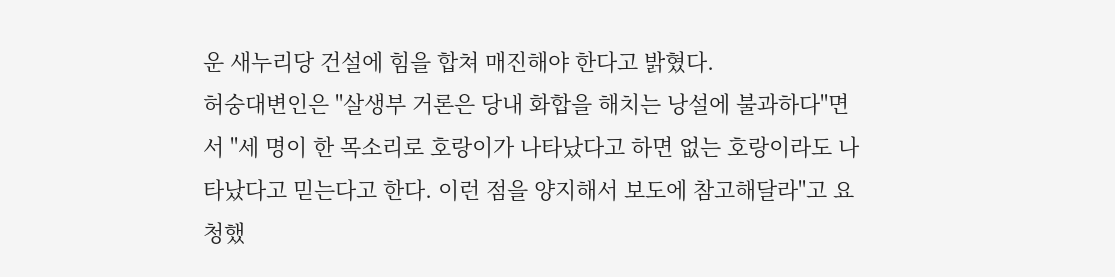운 새누리당 건설에 힘을 합쳐 매진해야 한다고 밝혔다.
허숭대변인은 "살생부 거론은 당내 화합을 해치는 낭설에 불과하다"면서 "세 명이 한 목소리로 호랑이가 나타났다고 하면 없는 호랑이라도 나타났다고 믿는다고 한다. 이런 점을 양지해서 보도에 참고해달라"고 요청했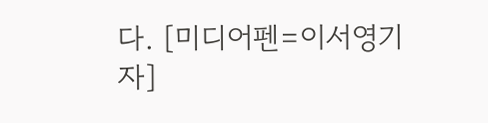다. [미디어펜=이서영기자]